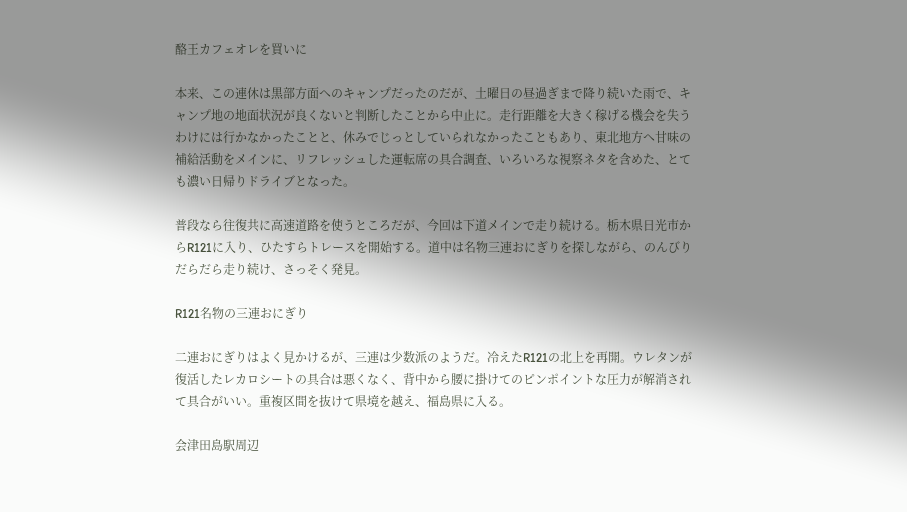酪王カフェオレを買いに

本来、この連休は黒部方面へのキャンプだったのだが、土曜日の昼過ぎまで降り続いた雨で、キャンプ地の地面状況が良くないと判断したことから中止に。走行距離を大きく稼げる機会を失うわけには行かなかったことと、休みでじっとしていられなかったこともあり、東北地方へ甘味の補給活動をメインに、リフレッシュした運転席の具合調査、いろいろな視察ネタを含めた、とても濃い日帰りドライブとなった。

普段なら往復共に高速道路を使うところだが、今回は下道メインで走り続ける。栃木県日光市からR121に入り、ひたすらトレースを開始する。道中は名物三連おにぎりを探しながら、のんびりだらだら走り続け、さっそく発見。

R121名物の三連おにぎり

二連おにぎりはよく見かけるが、三連は少数派のようだ。冷えたR121の北上を再開。ウレタンが復活したレカロシートの具合は悪くなく、背中から腰に掛けてのピンポイントな圧力が解消されて具合がいい。重複区間を抜けて県境を越え、福島県に入る。

会津田島駅周辺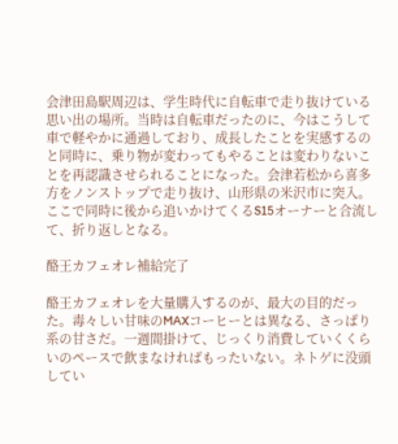会津田島駅周辺は、学生時代に自転車で走り抜けている思い出の場所。当時は自転車だったのに、今はこうして車で軽やかに通過しており、成長したことを実感するのと同時に、乗り物が変わってもやることは変わりないことを再認識させられることになった。会津若松から喜多方をノンストップで走り抜け、山形県の米沢市に突入。ここで同時に後から追いかけてくるS15オーナーと合流して、折り返しとなる。

酪王カフェオレ補給完了

酪王カフェオレを大量購入するのが、最大の目的だった。毒々しい甘味のMAXコーヒーとは異なる、さっぱり系の甘さだ。一週間掛けて、じっくり消費していくくらいのペースで飲まなければもったいない。ネトゲに没頭してい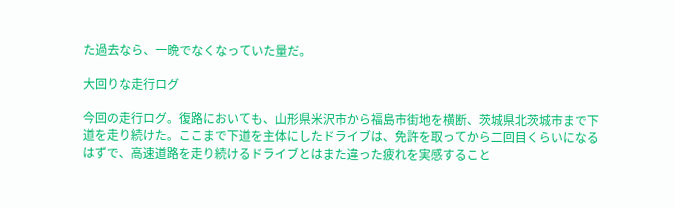た過去なら、一晩でなくなっていた量だ。

大回りな走行ログ

今回の走行ログ。復路においても、山形県米沢市から福島市街地を横断、茨城県北茨城市まで下道を走り続けた。ここまで下道を主体にしたドライブは、免許を取ってから二回目くらいになるはずで、高速道路を走り続けるドライブとはまた違った疲れを実感すること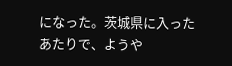になった。茨城県に入ったあたりで、ようや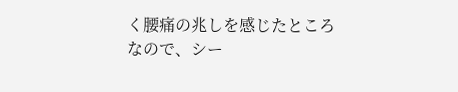く腰痛の兆しを感じたところなので、シー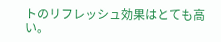トのリフレッシュ効果はとても高い。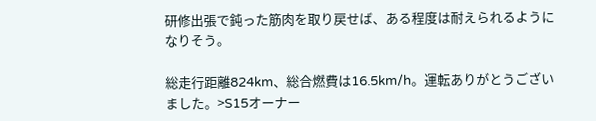研修出張で鈍った筋肉を取り戻せば、ある程度は耐えられるようになりそう。

総走行距離824km、総合燃費は16.5km/h。運転ありがとうございました。>S15オーナー